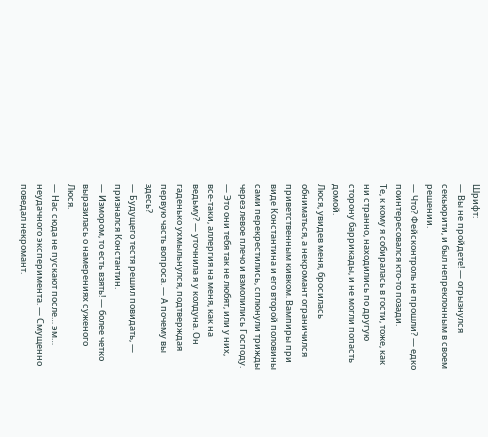Шрифт:
— Вы не пройдете! — огрызнулся секьюрити, и был непреклонным в своем решении.
— Что? Фейсконтроль не прошли? — едко поинтересовался кто-то позади.
Те, к кому я собиралась в гости, тоже, как ни странно, находились по другую сторону баррикады, и не могли попасть домой.
Люся, увидев меня, бросилась обниматься, а некромант ограничился приветственным кивком. Вампиры при виде Константина и его второй половины сами перекрестились, сплюнули трижды через левое плечо и взмолились Господу.
— Это они тебя так не любят, или у них, все-таки, аллергия на меня, как на ведьму? — уточнила я у колдуна. Он гаденько ухмыльнулся, подтверждая первую часть вопроса. — А почему вы здесь?
— Будущего тестя решил повидать, — признался Константин.
— Измором, то есть взять! — более четко выразилась о намерениях суженого Люся.
— Нас сюда не пускают после… эм… неудачного эксперимента. — Смущенно поведал некромант.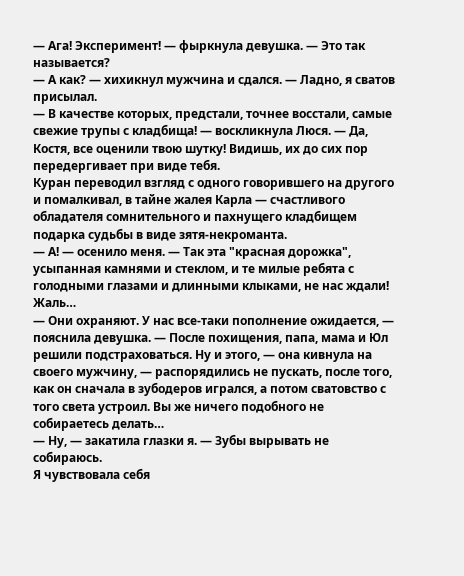— Ага! Эксперимент! — фыркнула девушка. — Это так называется?
— А как? — хихикнул мужчина и сдался. — Ладно, я сватов присылал.
— В качестве которых, предстали, точнее восстали, самые свежие трупы с кладбища! — воскликнула Люся. — Да, Костя, все оценили твою шутку! Видишь, их до сих пор передергивает при виде тебя.
Куран переводил взгляд с одного говорившего на другого и помалкивал, в тайне жалея Карла — счастливого обладателя сомнительного и пахнущего кладбищем подарка судьбы в виде зятя-некроманта.
— А! — осенило меня. — Так эта "красная дорожка", усыпанная камнями и стеклом, и те милые ребята с голодными глазами и длинными клыками, не нас ждали! Жаль…
— Они охраняют. У нас все-таки пополнение ожидается, — пояснила девушка. — После похищения, папа, мама и Юл решили подстраховаться. Ну и этого, — она кивнула на своего мужчину, — распорядились не пускать, после того, как он сначала в зубодеров игрался, а потом сватовство с того света устроил. Вы же ничего подобного не собираетесь делать…
— Ну, — закатила глазки я. — Зубы вырывать не собираюсь.
Я чувствовала себя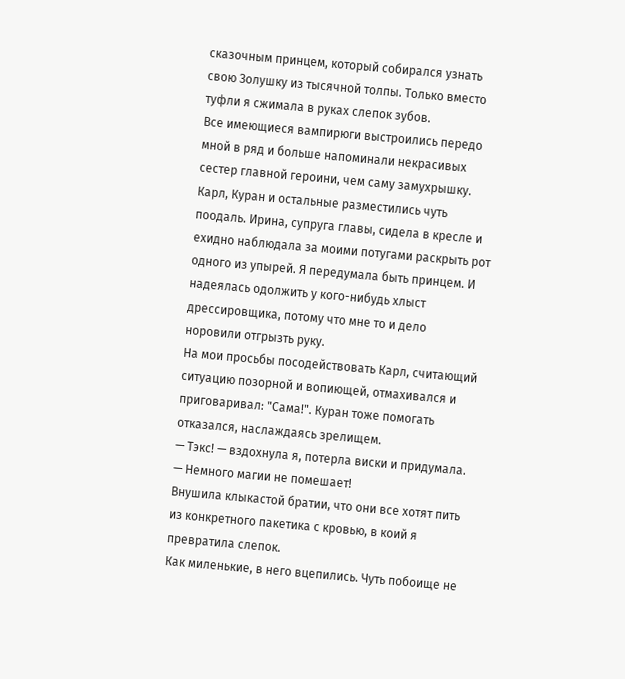сказочным принцем, который собирался узнать свою Золушку из тысячной толпы. Только вместо туфли я сжимала в руках слепок зубов.
Все имеющиеся вампирюги выстроились передо мной в ряд и больше напоминали некрасивых сестер главной героини, чем саму замухрышку. Карл, Куран и остальные разместились чуть поодаль. Ирина, супруга главы, сидела в кресле и ехидно наблюдала за моими потугами раскрыть рот одного из упырей. Я передумала быть принцем. И надеялась одолжить у кого-нибудь хлыст дрессировщика, потому что мне то и дело норовили отгрызть руку.
На мои просьбы посодействовать Карл, считающий ситуацию позорной и вопиющей, отмахивался и приговаривал: "Сама!". Куран тоже помогать отказался, наслаждаясь зрелищем.
— Тэкс! — вздохнула я, потерла виски и придумала. — Немного магии не помешает!
Внушила клыкастой братии, что они все хотят пить из конкретного пакетика с кровью, в коий я превратила слепок.
Как миленькие, в него вцепились. Чуть побоище не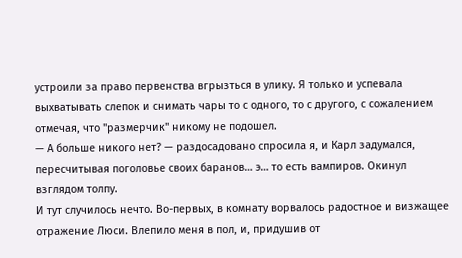устроили за право первенства вгрызться в улику. Я только и успевала выхватывать слепок и снимать чары то с одного, то с другого, с сожалением отмечая, что "размерчик" никому не подошел.
— А больше никого нет? — раздосадовано спросила я, и Карл задумался, пересчитывая поголовье своих баранов… э… то есть вампиров. Окинул взглядом толпу.
И тут случилось нечто. Во-первых, в комнату ворвалось радостное и визжащее отражение Люси. Влепило меня в пол, и, придушив от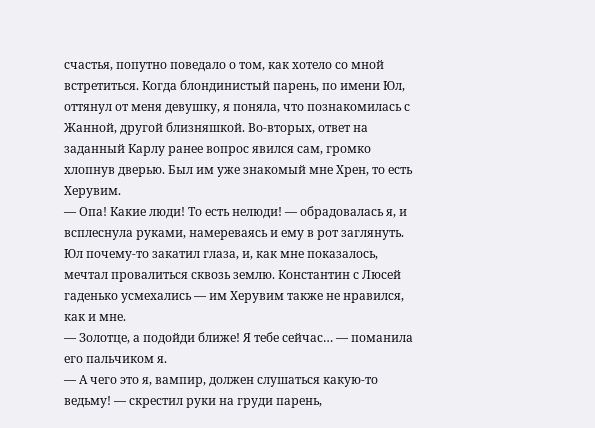счастья, попутно поведало о том, как хотело со мной встретиться. Когда блондинистый парень, по имени Юл, оттянул от меня девушку, я поняла, что познакомилась с Жанной, другой близняшкой. Во-вторых, ответ на заданный Карлу ранее вопрос явился сам, громко хлопнув дверью. Был им уже знакомый мне Хрен, то есть Херувим.
— Опа! Какие люди! То есть нелюди! — обрадовалась я, и всплеснула руками, намереваясь и ему в рот заглянуть. Юл почему-то закатил глаза, и, как мне показалось, мечтал провалиться сквозь землю. Константин с Люсей гаденько усмехались — им Херувим также не нравился, как и мне.
— Золотце, а подойди ближе! Я тебе сейчас… — поманила его пальчиком я.
— А чего это я, вампир, должен слушаться какую-то ведьму! — скрестил руки на груди парень,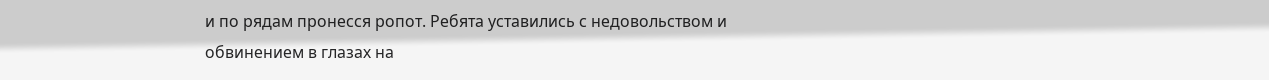и по рядам пронесся ропот. Ребята уставились с недовольством и обвинением в глазах на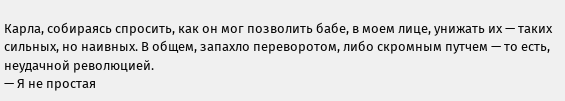Карла, собираясь спросить, как он мог позволить бабе, в моем лице, унижать их — таких сильных, но наивных. В общем, запахло переворотом, либо скромным путчем — то есть, неудачной революцией.
— Я не простая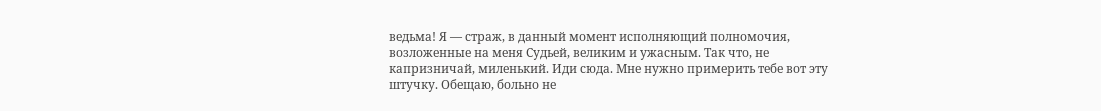ведьма! Я — страж, в данный момент исполняющий полномочия, возложенные на меня Судьей, великим и ужасным. Так что, не капризничай, миленький. Иди сюда. Мне нужно примерить тебе вот эту штучку. Обещаю, больно не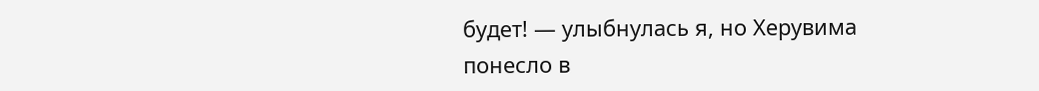будет! — улыбнулась я, но Херувима понесло в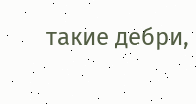такие дебри,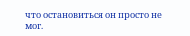что остановиться он просто не мог.